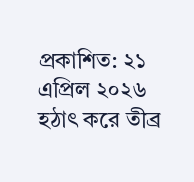প্রকাশিত: ২১ এপ্রিল ২০২৬
হঠাৎ করে তীব্র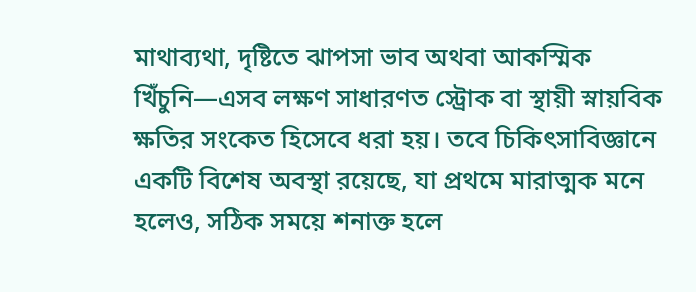মাথাব্যথা, দৃষ্টিতে ঝাপসা ভাব অথবা আকস্মিক খিঁচুনি—এসব লক্ষণ সাধারণত স্ট্রোক বা স্থায়ী স্নায়বিক ক্ষতির সংকেত হিসেবে ধরা হয়। তবে চিকিৎসাবিজ্ঞানে একটি বিশেষ অবস্থা রয়েছে, যা প্রথমে মারাত্মক মনে হলেও, সঠিক সময়ে শনাক্ত হলে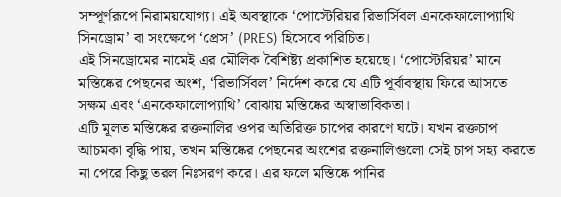সম্পূর্ণরূপে নিরাময়যোগ্য। এই অবস্থাকে ‘পোস্টেরিয়র রিভার্সিবল এনকেফালোপ্যাথি সিনড্রোম’ বা সংক্ষেপে ‘প্রেস’ (PRES) হিসেবে পরিচিত।
এই সিনড্রোমের নামেই এর মৌলিক বৈশিষ্ট্য প্রকাশিত হয়েছে। ‘পোস্টেরিয়র’ মানে মস্তিষ্কের পেছনের অংশ, ‘রিভার্সিবল’ নির্দেশ করে যে এটি পূর্বাবস্থায় ফিরে আসতে সক্ষম এবং ‘এনকেফালোপ্যাথি’ বোঝায় মস্তিষ্কের অস্বাভাবিকতা।
এটি মূলত মস্তিষ্কের রক্তনালির ওপর অতিরিক্ত চাপের কারণে ঘটে। যখন রক্তচাপ আচমকা বৃদ্ধি পায়, তখন মস্তিষ্কের পেছনের অংশের রক্তনালিগুলো সেই চাপ সহ্য করতে না পেরে কিছু তরল নিঃসরণ করে। এর ফলে মস্তিষ্কে পানির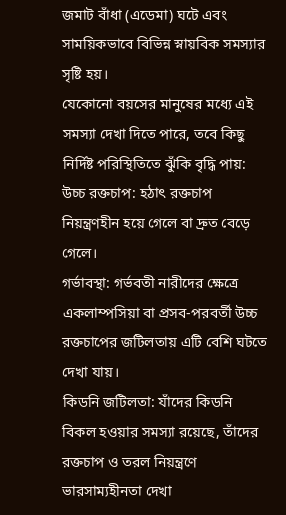জমাট বাঁধা (এডেমা) ঘটে এবং সাময়িকভাবে বিভিন্ন স্নায়বিক সমস্যার সৃষ্টি হয়।
যেকোনো বয়সের মানুষের মধ্যে এই সমস্যা দেখা দিতে পারে, তবে কিছু নির্দিষ্ট পরিস্থিতিতে ঝুঁকি বৃদ্ধি পায়:
উচ্চ রক্তচাপ: হঠাৎ রক্তচাপ নিয়ন্ত্রণহীন হয়ে গেলে বা দ্রুত বেড়ে গেলে।
গর্ভাবস্থা: গর্ভবতী নারীদের ক্ষেত্রে একলাম্পসিয়া বা প্রসব-পরবর্তী উচ্চ রক্তচাপের জটিলতায় এটি বেশি ঘটতে দেখা যায়।
কিডনি জটিলতা: যাঁদের কিডনি বিকল হওয়ার সমস্যা রয়েছে, তাঁদের রক্তচাপ ও তরল নিয়ন্ত্রণে ভারসাম্যহীনতা দেখা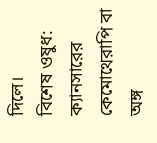দিলে।
বিশেষ ওষুধ: ক্যানসারের কেমোথেরাপি বা অঙ্গ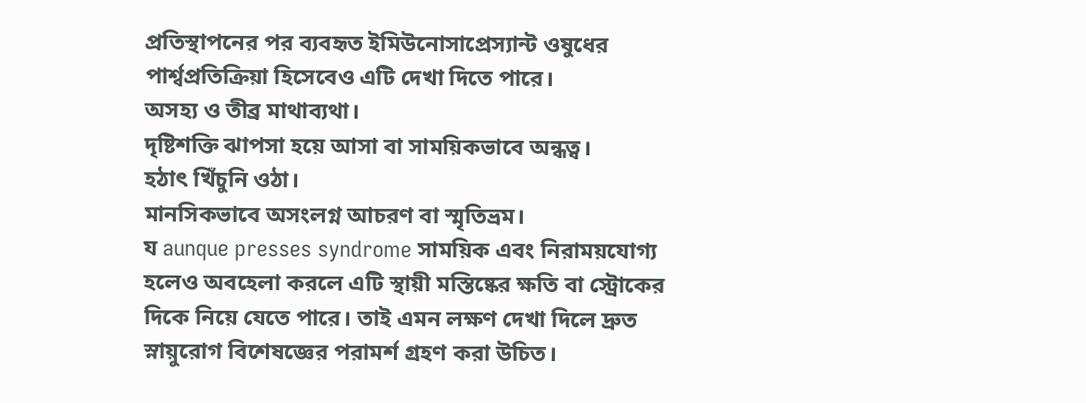প্রতিস্থাপনের পর ব্যবহৃত ইমিউনোসাপ্রেস্যান্ট ওষুধের পার্শ্বপ্রতিক্রিয়া হিসেবেও এটি দেখা দিতে পারে।
অসহ্য ও তীব্র মাথাব্যথা।
দৃষ্টিশক্তি ঝাপসা হয়ে আসা বা সাময়িকভাবে অন্ধত্ব।
হঠাৎ খিঁচুনি ওঠা।
মানসিকভাবে অসংলগ্ন আচরণ বা স্মৃতিভ্রম।
য aunque presses syndrome সাময়িক এবং নিরাময়যোগ্য হলেও অবহেলা করলে এটি স্থায়ী মস্তিষ্কের ক্ষতি বা স্ট্রোকের দিকে নিয়ে যেতে পারে। তাই এমন লক্ষণ দেখা দিলে দ্রুত স্নায়ুরোগ বিশেষজ্ঞের পরামর্শ গ্রহণ করা উচিত।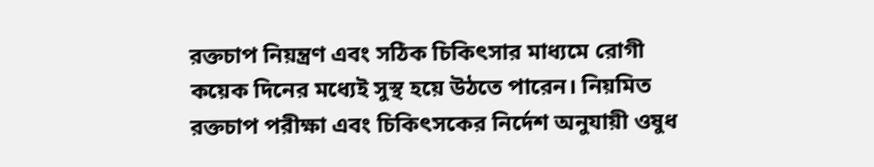রক্তচাপ নিয়ন্ত্রণ এবং সঠিক চিকিৎসার মাধ্যমে রোগী কয়েক দিনের মধ্যেই সুস্থ হয়ে উঠতে পারেন। নিয়মিত রক্তচাপ পরীক্ষা এবং চিকিৎসকের নির্দেশ অনুযায়ী ওষুধ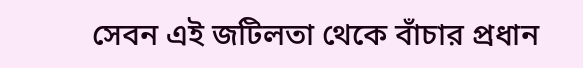সেবন এই জটিলতা থেকে বাঁচার প্রধান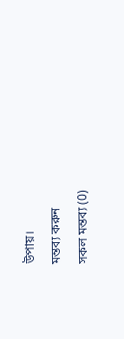উপায়।
মন্তব্য করুন
সকল মন্তব্য (0)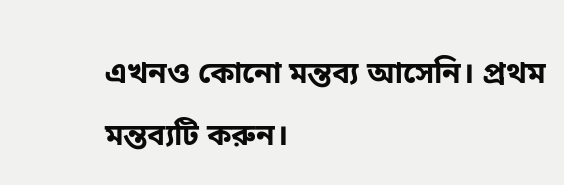এখনও কোনো মন্তব্য আসেনি। প্রথম মন্তব্যটি করুন।